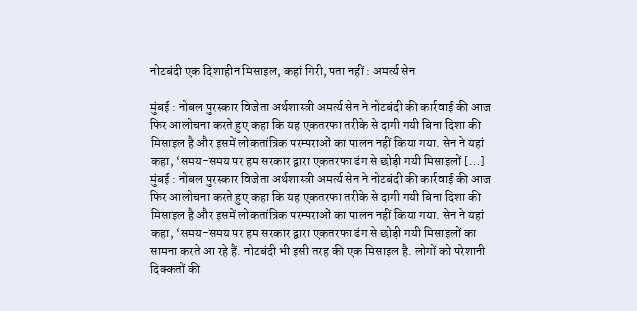नोटबंदी एक दिशाहीन मिसाइल, कहां गिरी, पता नहीं : अमर्त्य सेन

मुंबई : नोबल पुरस्कार विजेता अर्थशास्त्री अमर्त्य सेन ने नोटबंदी की कार्रवाई की आज फिर आलोचना करते हुए कहा कि यह एकतरफा तरीके से दागी गयी बिना दिशा की मिसाइल है और इसमें लोकतांत्रिक परम्पराओं का पालन नहीं किया गया. सेन ने यहां कहा, ‘समय-समय पर हम सरकार द्वारा एकतरफा ढंग से छोड़ी गयी मिसाइलों […]
मुंबई : नोबल पुरस्कार विजेता अर्थशास्त्री अमर्त्य सेन ने नोटबंदी की कार्रवाई की आज फिर आलोचना करते हुए कहा कि यह एकतरफा तरीके से दागी गयी बिना दिशा की मिसाइल है और इसमें लोकतांत्रिक परम्पराओं का पालन नहीं किया गया. सेन ने यहां कहा, ‘समय-समय पर हम सरकार द्वारा एकतरफा ढंग से छोड़ी गयी मिसाइलों का सामना करते आ रहे हैं. नोटबंदी भी इसी तरह की एक मिसाइल है. लोगों को परेशानी दिक्कतों की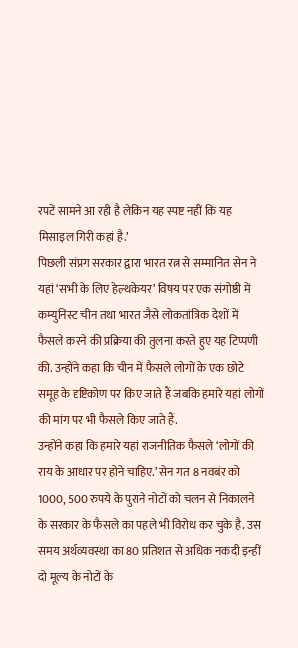रपटें सामने आ रही है लेकिन यह स्पष्ट नहीं कि यह मिसाइल गिरी कहां है.’
पिछली संप्रग सरकार द्वारा भारत रत्न से सम्मानित सेन ने यहां ‘सभी के लिए हेल्थकेयर’ विषय पर एक संगोष्ठी में कम्युनिस्ट चीन तथा भारत जैसे लोकतांत्रिक देशों में फैसले करने की प्रक्रिया की तुलना करते हुए यह टिप्पणी की. उन्होंने कहा कि चीन में फैसले लोगों के एक छोटे समूह के दृष्टिकोण पर किए जाते हैं जबकि हमारे यहां लोगों की मांग पर भी फैसले किए जाते हैं.
उन्होंने कहा कि हमारे यहां राजनीतिक फैसले ‘लोगों की राय के आधार पर होने चाहिए.’ सेन गत 8 नवबंर को 1000, 500 रुपये के पुराने नोटों को चलन से निकालने के सरकार के फैसले का पहले भी विरोध कर चुके है. उस समय अर्थव्यवस्था का 80 प्रतिशत से अधिक नकदी इन्हीं दो मूल्य के नोटों के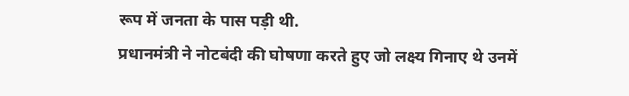रूप में जनता के पास पड़ी थी.
प्रधानमंत्री ने नोटबंदी की घोषणा करते हुए जो लक्ष्य गिनाए थे उनमें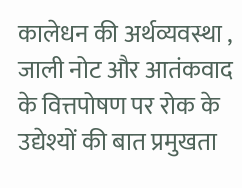कालेधन की अर्थव्यवस्था , जाली नोट और आतंकवाद के वित्तपोषण पर रोक के उद्येश्यों की बात प्रमुखता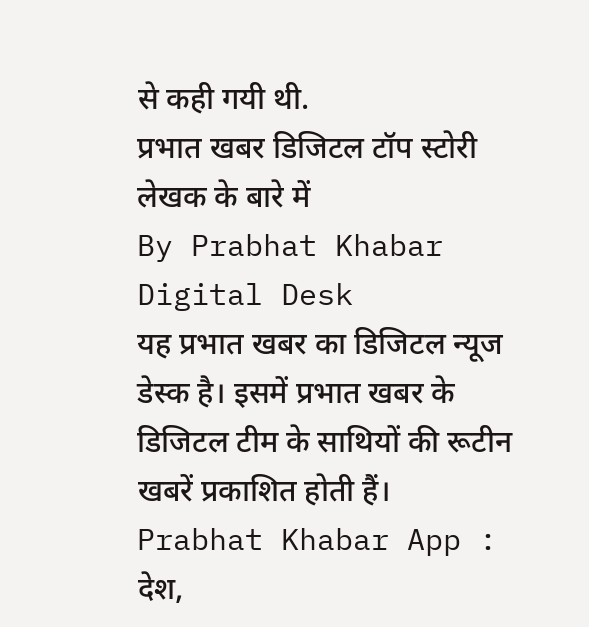से कही गयी थी.
प्रभात खबर डिजिटल टॉप स्टोरी
लेखक के बारे में
By Prabhat Khabar Digital Desk
यह प्रभात खबर का डिजिटल न्यूज डेस्क है। इसमें प्रभात खबर के डिजिटल टीम के साथियों की रूटीन खबरें प्रकाशित होती हैं।
Prabhat Khabar App :
देश,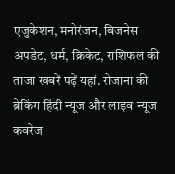एजुकेशन, मनोरंजन, बिजनेस अपडेट, धर्म, क्रिकेट, राशिफल की ताजा खबरें पढ़ें यहां. रोजाना की ब्रेकिंग हिंदी न्यूज और लाइव न्यूज कवरेज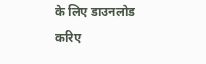के लिए डाउनलोड करिए